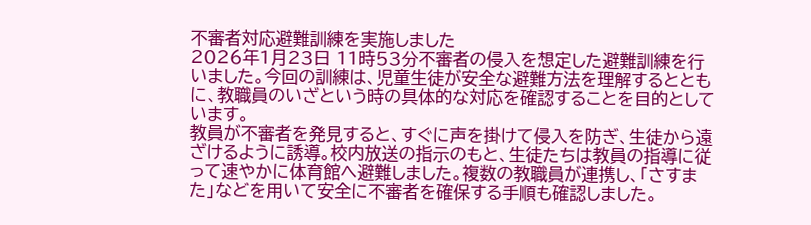不審者対応避難訓練を実施しました
2026年1月23日 11時53分不審者の侵入を想定した避難訓練を行いました。今回の訓練は、児童生徒が安全な避難方法を理解するとともに、教職員のいざという時の具体的な対応を確認することを目的としています。
教員が不審者を発見すると、すぐに声を掛けて侵入を防ぎ、生徒から遠ざけるように誘導。校内放送の指示のもと、生徒たちは教員の指導に従って速やかに体育館へ避難しました。複数の教職員が連携し、「さすまた」などを用いて安全に不審者を確保する手順も確認しました。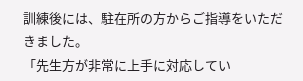訓練後には、駐在所の方からご指導をいただきました。
「先生方が非常に上手に対応してい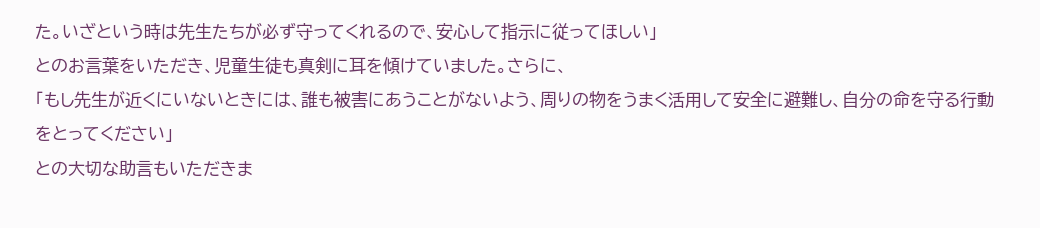た。いざという時は先生たちが必ず守ってくれるので、安心して指示に従ってほしい」
とのお言葉をいただき、児童生徒も真剣に耳を傾けていました。さらに、
「もし先生が近くにいないときには、誰も被害にあうことがないよう、周りの物をうまく活用して安全に避難し、自分の命を守る行動をとってください」
との大切な助言もいただきま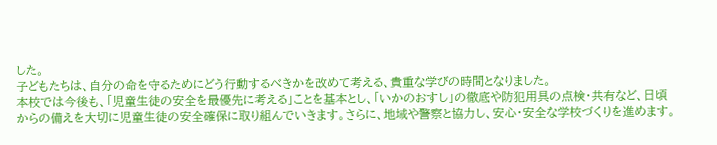した。
子どもたちは、自分の命を守るためにどう行動するべきかを改めて考える、貴重な学びの時間となりました。
本校では今後も、「児童生徒の安全を最優先に考える」ことを基本とし、「いかのおすし」の徹底や防犯用具の点検・共有など、日頃からの備えを大切に児童生徒の安全確保に取り組んでいきます。さらに、地域や警察と協力し、安心・安全な学校づくりを進めます。